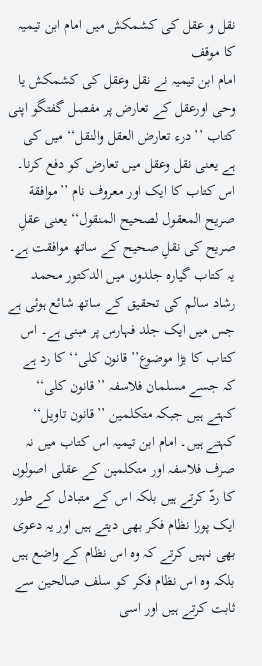نقل و عقل کی کشمکش میں امام ابن تیمیہ کا موقف
امام ابن تیمیہ نے نقل وعقل کی کشمکش یا وحی اورعقل کے تعارض پر مفصل گفتگو اپنی کتاب ’’درء تعارض العقل والنقل‘‘ میں کی ہے یعنی نقل وعقل میں تعارض کو دفع کرنا۔ اس کتاب کا ایک اور معروف نام ’’موافقة صريح المعقول لصحيح المنقول‘‘ یعنی عقلِ صریح کی نقلِ صحیح کے ساتھ موافقت ہے۔ یہ کتاب گیارہ جلدوں میں الدکتور محمد رشاد سالم کی تحقیق کے ساتھ شائع ہوئی ہے جس میں ایک جلد فہارس پر مبنی ہے۔ اس کتاب کا بڑا موضوع’’قانون کلی‘‘ کا رد ہے کہ جسے مسلمان فلاسفہ ’’قانون کلی‘‘ کہتے ہیں جبکہ متکلمین ’’قانون تاویل‘‘ کہتے ہیں۔ امام ابن تیمیہ اس کتاب میں نہ صرف فلاسفہ اور متکلمین کے عقلی اصولوں کا ردّ کرتے ہیں بلکہ اس کے متبادل کے طور ایک پورا نظام فکر بھی دیتے ہیں اور یہ دعوی بھی نہیں کرتے کہ وہ اس نظام کے واضع ہیں بلکہ وہ اس نظام فکر کو سلف صالحین سے ثابت کرتے ہیں اور اسی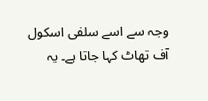وجہ سے اسے سلفی اسکول آف تھاٹ کہا جاتا ہے۔ یہ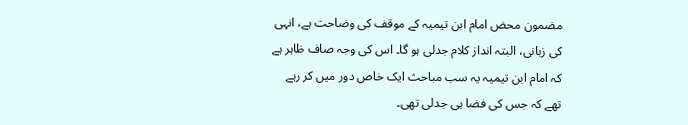مضمون محض امام ابن تیمیہ کے موقف کی وضاحت ہے، انہی کی زبانی، البتہ انداز کلام جدلی ہو گا۔ اس کی وجہ صاف ظاہر ہے کہ امام ابن تیمیہ یہ سب مباحث ایک خاص دور میں کر رہے تھے کہ جس کی فضا ہی جدلی تھی۔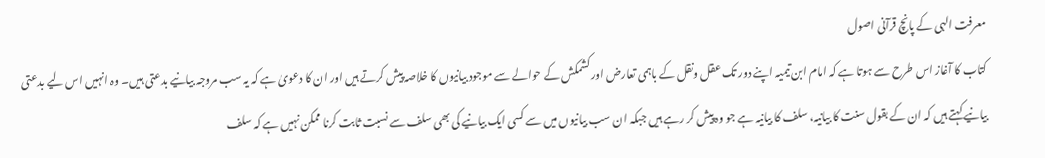معرفت الہی کے پانچ قرآنی اصول
کتاب کا آغاز اس طرح سے ہوتا ہے کہ امام ابن تیمیہ اپنے دور تک عقل ونقل کے باہمی تعارض اور کشمکش کے حوالے سے موجود بیانیوں کا خلاصہ پیش کرتے ہیں اور ان کا دعویٰ ہے کہ یہ سب مروجہ بیانیے بدعتی ہیں۔ وہ انہیں اس لیے بدعتی بیانیے کہتے ہیں کہ ان کے بقول سنت کا بیانیہ، سلف کا بیانیہ ہے جو وہ پیش کر رہے ہیں جبکہ ان سب بیانیوں میں سے کسی ایک بیانیے کی بھی سلف سے نسبت ثابت کرنا ممکن نہیں ہے کہ سلف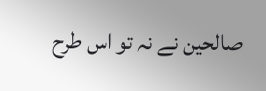صالحین نے نہ تو اس طرح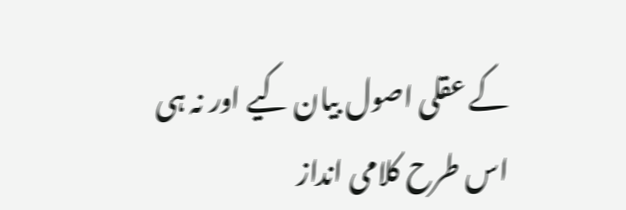کے عقلی اصول بیان کیے اور نہ ہی اس طرح کلامی انداز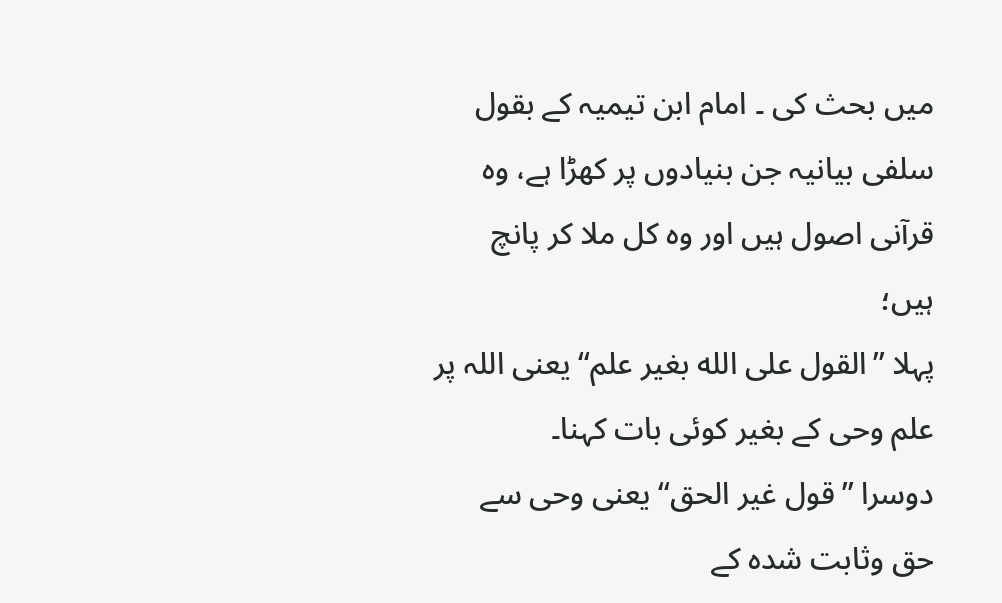میں بحث کی ۔ امام ابن تیمیہ کے بقول سلفی بیانیہ جن بنیادوں پر کھڑا ہے، وہ قرآنی اصول ہیں اور وہ کل ملا کر پانچ ہیں؛
پہلا ’’القول على الله بغير علم‘‘ یعنی اللہ پر علم وحی کے بغیر کوئی بات کہنا۔
دوسرا ’’قول غير الحق‘‘ یعنی وحی سے حق وثابت شدہ کے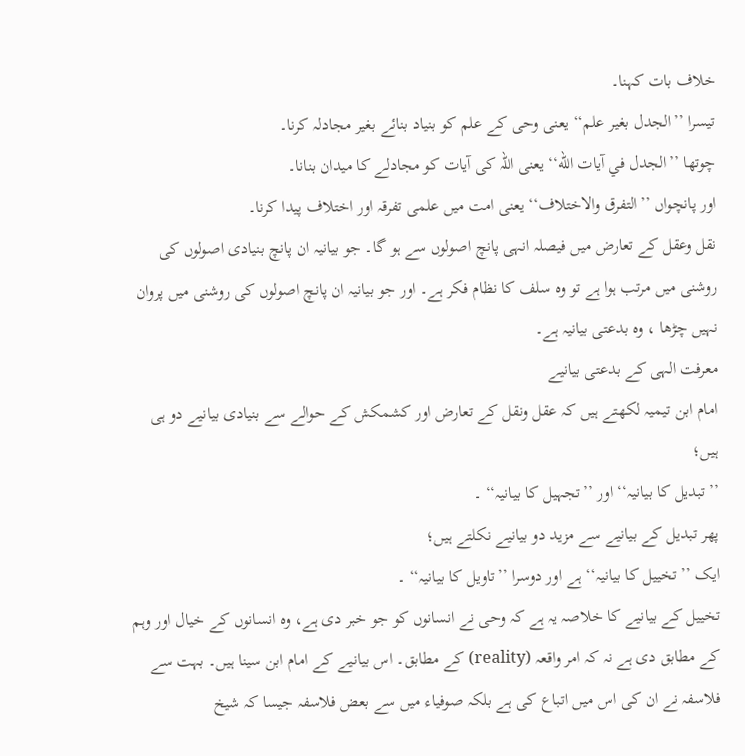خلاف بات کہنا۔
تیسرا ’’الجدل بغير علم‘‘ یعنی وحی کے علم کو بنیاد بنائے بغیر مجادلہ کرنا۔
چوتھا ’’الجدل في آيات الله‘‘ یعنی اللہ کی آیات کو مجادلے کا میدان بنانا۔
اور پانچواں ’’التفرق والاختلاف‘‘ یعنی امت میں علمی تفرقہ اور اختلاف پیدا کرنا۔
نقل وعقل کے تعارض میں فیصلہ انہی پانچ اصولوں سے ہو گا۔ جو بیانیہ ان پانچ بنیادی اصولوں کی روشنی میں مرتب ہوا ہے تو وہ سلف کا نظام فکر ہے۔ اور جو بیانیہ ان پانچ اصولوں کی روشنی میں پروان نہیں چڑھا ، وہ بدعتی بیانیہ ہے۔
معرفت الہی کے بدعتی بیانیے
امام ابن تیمیہ لکھتے ہیں کہ عقل ونقل کے تعارض اور کشمکش کے حوالے سے بنیادی بیانیے دو ہی ہیں؛
’’تبدیل کا بیانیہ‘‘ اور ’’تجہیل کا بیانیہ‘‘ ۔
پھر تبدیل کے بیانیے سے مزید دو بیانیے نکلتے ہیں؛
ایک ’’تخییل کا بیانیہ‘‘ ہے اور دوسرا ’’تاویل کا بیانیہ‘‘ ۔
تخییل کے بیانیے کا خلاصہ یہ ہے کہ وحی نے انسانوں کو جو خبر دی ہے، وہ انسانوں کے خیال اور وہم کے مطابق دی ہے نہ کہ امر واقعہ (reality) کے مطابق۔ اس بیانیے کے امام ابن سینا ہیں۔ بہت سے فلاسفہ نے ان کی اس میں اتباع کی ہے بلکہ صوفیاء میں سے بعض فلاسفہ جیسا کہ شیخ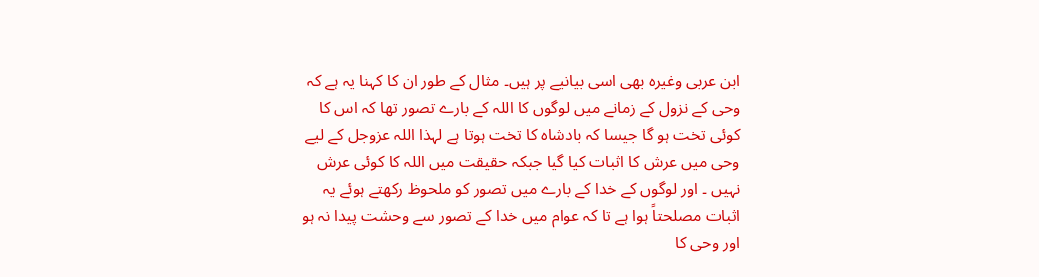ابن عربی وغیرہ بھی اسی بیانیے پر ہیں۔ مثال کے طور ان کا کہنا یہ ہے کہ وحی کے نزول کے زمانے میں لوگوں کا اللہ کے بارے تصور تھا کہ اس کا کوئی تخت ہو گا جیسا کہ بادشاہ کا تخت ہوتا ہے لہذا اللہ عزوجل کے لیے وحی میں عرش کا اثبات کیا گیا جبکہ حقیقت میں اللہ کا کوئی عرش نہیں ۔ اور لوگوں کے خدا کے بارے میں تصور کو ملحوظ رکھتے ہوئے یہ اثبات مصلحتاً ہوا ہے تا کہ عوام میں خدا کے تصور سے وحشت پیدا نہ ہو اور وحی کا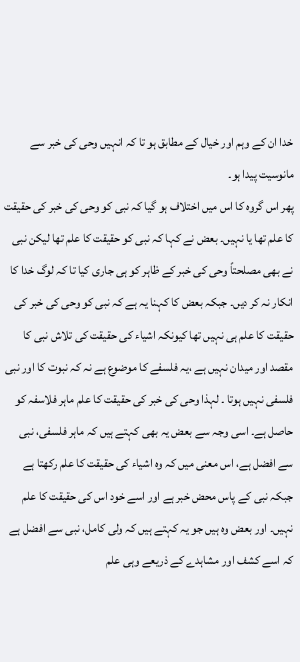خدا ان کے وہم اور خیال کے مطابق ہو تا کہ انہیں وحی کی خبر سے مانوسیت پیدا ہو۔
پھر اس گروہ کا اس میں اختلاف ہو گیا کہ نبی کو وحی کی خبر کی حقیقت کا علم تھا یا نہیں۔ بعض نے کہا کہ نبی کو حقیقت کا علم تھا لیکن نبی نے بھی مصلحتاً وحی کی خبر کے ظاہر کو ہی جاری کیا تا کہ لوگ خدا کا انکار نہ کر دیں۔ جبکہ بعض کا کہنا یہ ہے کہ نبی کو وحی کی خبر کی حقیقت کا علم ہی نہیں تھا کیونکہ اشیاء کی حقیقت کی تلاش نبی کا مقصد اور میدان نہیں ہے ،یہ فلسفے کا موضوع ہے نہ کہ نبوت کا اور نبی فلسفی نہیں ہوتا ۔ لہذا وحی کی خبر کی حقیقت کا علم ماہر فلاسفہ کو حاصل ہے۔ اسی وجہ سے بعض یہ بھی کہتے ہیں کہ ماہر فلسفی، نبی سے افضل ہے، اس معنی میں کہ وہ اشیاء کی حقیقت کا علم رکھتا ہے جبکہ نبی کے پاس محض خبر ہے اور اسے خود اس کی حقیقت کا علم نہیں۔ اور بعض وہ ہیں جو یہ کہتے ہیں کہ ولی کامل، نبی سے افضل ہے کہ اسے کشف اور مشاہدے کے ذریعے وہی علم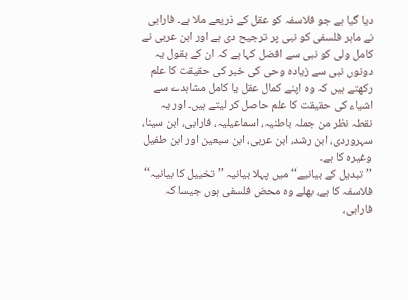دیا گیا ہے جو فلاسفہ کو عقل کے ذریعے ملا ہے۔ فارابی نے ماہر فلسفی کو نبی پر ترجیح دی ہے اور ابن عربی نے کامل ولی کو نبی سے افضل کہا ہے کہ ان کے بقول یہ دونوں نبی سے زیادہ وحی کی خبر کی حقیقت کا علم رکھتے ہیں کہ وہ اپنے کمال عقل یا کامل مشاہدے سے اشیاء کی حقیقت کا علم حاصل کر لیتے ہیں۔ اور یہ نقطہ نظر من جملہ باطنیہ، اسماعیلیہ، فارابی، ابن سینا، سہروردی، ابن رشد، ابن عربی، ابن سبعین اور ابن طفیل وغیرہ کا ہے۔
’’تبدیل کے بیانیے‘‘ میں پہلا بیانیہ ’’ تخییل کا بیانیہ‘‘ فلاسفہ کا ہے، بھلے وہ محض فلسفی ہوں جیسا کہ فارابی،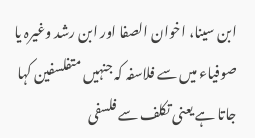ابن سینا، اخوان الصفا اور ابن رشد وغیرہ یا صوفیاء میں سے فلاسفہ کہ جنہیں متفلسفین کہا جاتا ہے یعنی تکلف سے فلسفی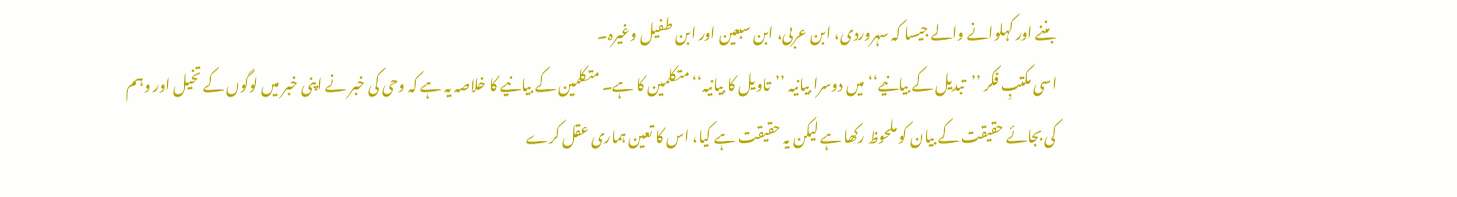بننے اور کہلوانے والے جیسا کہ سہروردی، ابن عربی، ابن سبعین اور ابن طفیل وغیرہ۔
اسی مکتبِ فکر ’’تبدیل کے بیانیے‘‘ میں دوسرا بیانیہ ’’تاویل کا بیانیہ‘‘ متکلمین کا ہے۔ متکلمین کے بیانیے کا خلاصہ یہ ہے کہ وحی کی خبر نے اپنی خبر میں لوگوں کے تخیل اور وہم کی بجائے حقیقت کے بیان کو ملحوظ رکھا ہے لیکن یہ حقیقت ہے کیا، اس کا تعین ہماری عقل کرے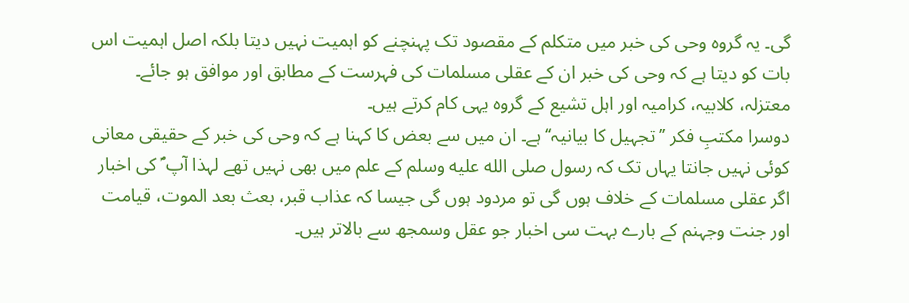گی۔ یہ گروہ وحی کی خبر میں متکلم کے مقصود تک پہنچنے کو اہمیت نہیں دیتا بلکہ اصل اہمیت اس بات کو دیتا ہے کہ وحی کی خبر ان کے عقلی مسلمات کی فہرست کے مطابق اور موافق ہو جائے۔ معتزلہ، کلابیہ، کرامیہ اور اہل تشیع کے گروہ یہی کام کرتے ہیں۔
دوسرا مکتبِ فکر ’’تجہیل کا بیانیہ‘‘ ہے۔ ان میں سے بعض کا کہنا ہے کہ وحی کی خبر کے حقیقی معانی کوئی نہیں جانتا یہاں تک کہ رسول صلى الله عليه وسلم کے علم میں بھی نہیں تھے لہذا آپ ؐ کی اخبار اگر عقلی مسلمات کے خلاف ہوں گی تو مردود ہوں گی جیسا کہ عذاب قبر، بعث بعد الموت، قیامت اور جنت وجہنم کے بارے بہت سی اخبار جو عقل وسمجھ سے بالاتر ہیں۔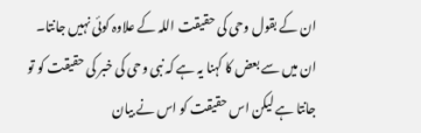ان کے بقول وحی کی حقیقت اللہ کے علاوہ کوئی نہیں جانتا۔
ان میں سے بعض کا کہنا یہ ہے کہ نبی وحی کی خبر کی حقیقت کو تو جانتا ہے لیکن اس حقیقت کو اس نے بیان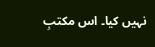نہیں کیا۔ اس مکتبِ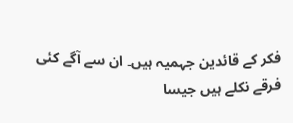فکر کے قائدین جہمیہ ہیں۔ ان سے آگے کئی فرقے نکلے ہیں جیسا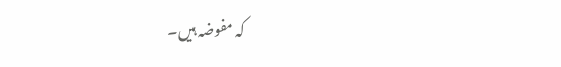کہ مفوضہ ہیں۔